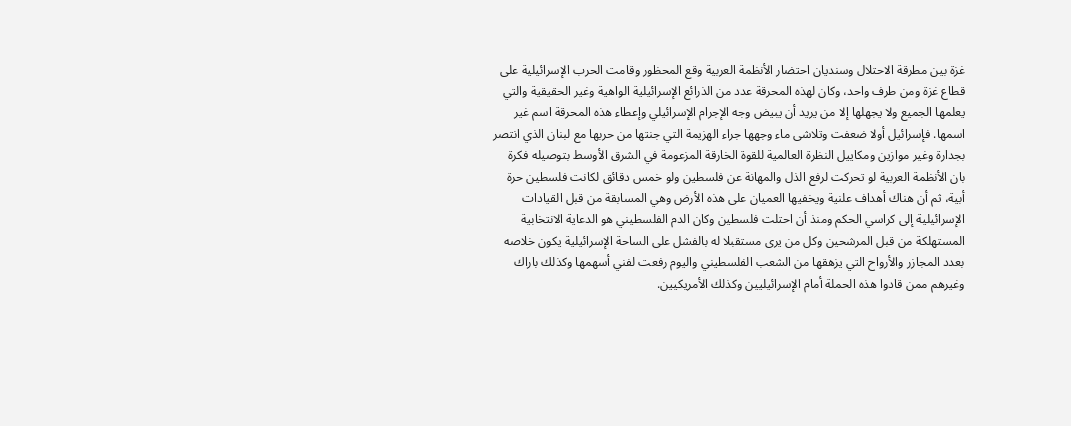غزة بين مطرقة الاحتلال وسنديان احتضار الأنظمة العربية وقع المحظور وقامت الحرب الإسرائيلية على قطاع غزة ومن طرف واحد، وكان لهذه المحرقة عدد من الذرائع الإسرائيلية الواهية وغير الحقيقية والتي يعلمها الجميع ولا يجهلها إلا من يريد أن يبيض وجه الإجرام الإسرائيلي وإعطاء هذه المحرقة اسم غير اسمها. فإسرائيل أولا ضعفت وتلاشى ماء وجهها جراء الهزيمة التي جنتها من حربها مع لبنان الذي انتصر بجدارة وغير موازين ومكاييل النظرة العالمية للقوة الخارقة المزعومة في الشرق الأوسط بتوصيله فكرة بان الأنظمة العربية لو تحركت لرفع الذل والمهانة عن فلسطين ولو خمس دقائق لكانت فلسطين حرة أبية، ثم أن هناك أهداف علنية ويخفيها العميان على هذه الأرض وهي المسابقة من قبل القيادات الإسرائيلية إلى كراسي الحكم ومنذ أن احتلت فلسطين وكان الدم الفلسطيني هو الدعاية الانتخابية المستهلكة من قبل المرشحين وكل من يرى مستقبلا له بالفشل على الساحة الإسرائيلية يكون خلاصه بعدد المجازر والأرواح التي يزهقها من الشعب الفلسطيني واليوم رفعت لفني أسهمها وكذلك باراك وغيرهم ممن قادوا هذه الحملة أمام الإسرائيليين وكذلك الأمريكيين.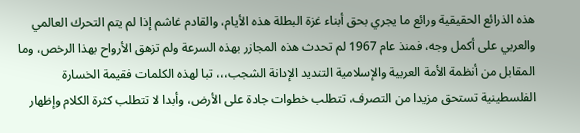هذه الذرائع الحقيقية ورائع ما يجري بحق أبناء غزة البطلة هذه الأيام، والقادم غاشم إذا لم يتم التحرك العالمي والعربي على أكمل وجه، فمنذ عام 1967 لم تحدث هذه المجازر بهذه السرعة ولم تزهق الأرواح بهذا الرخص، وما المقابل من أنظمة الأمة العربية والإسلامية التنديد الإدانة الشجب،،، تبا لهذه الكلمات فقيمة الخسارة الفلسطينية تستحق مزيدا من التصرف، تتطلب خطوات جادة على الأرض، وأبدا لا تتطلب كثرة الكلام وإظهار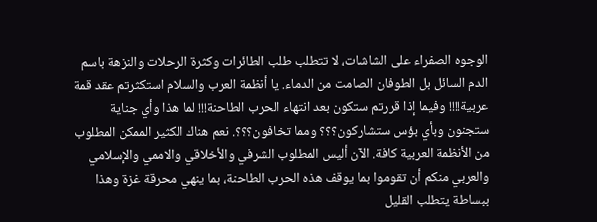الوجوه الصفراء على الشاشات، لا تتطلب طلب الطائرات وكثرة الرحلات والنزهة باسم الدم السائل بل الطوفان الصامت من الدماء. يا أنظمة العرب والسلام استكثرتم عقد قمة عربية!!!! وفيما إذا قررتم ستكون بعد انتهاء الحرب الطاحنة!!! لما هذا وأي جناية ستجنون وبأي بؤس ستشاركون؟؟؟ ومما تخافون؟؟؟. نعم هناك الكثير الممكن المطلوب من الأنظمة العربية كافة. الآن أليس المطلوب الشرفي والأخلاقي والاممي والإسلامي والعربي منكم أن تقوموا بما يوقف هذه الحرب الطاحنة، بما ينهي محرقة غزة وهذا ببساطة يتطلب القليل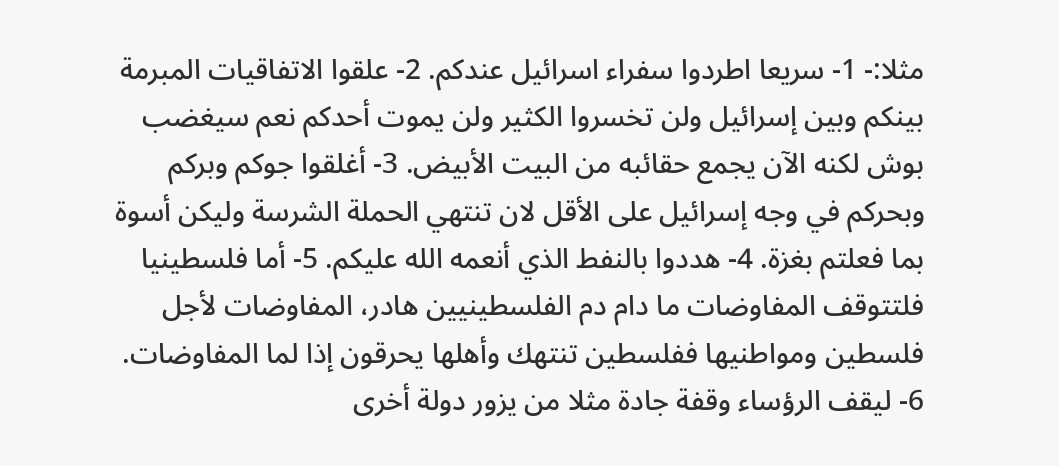مثلا:- 1- سريعا اطردوا سفراء اسرائيل عندكم. 2- علقوا الاتفاقيات المبرمة بينكم وبين إسرائيل ولن تخسروا الكثير ولن يموت أحدكم نعم سيغضب بوش لكنه الآن يجمع حقائبه من البيت الأبيض. 3- أغلقوا جوكم وبركم وبحركم في وجه إسرائيل على الأقل لان تنتهي الحملة الشرسة وليكن أسوة بما فعلتم بغزة. 4- هددوا بالنفط الذي أنعمه الله عليكم. 5- أما فلسطينيا فلتتوقف المفاوضات ما دام دم الفلسطينيين هادر، المفاوضات لأجل فلسطين ومواطنيها ففلسطين تنتهك وأهلها يحرقون إذا لما المفاوضات. 6- ليقف الرؤساء وقفة جادة مثلا من يزور دولة أخرى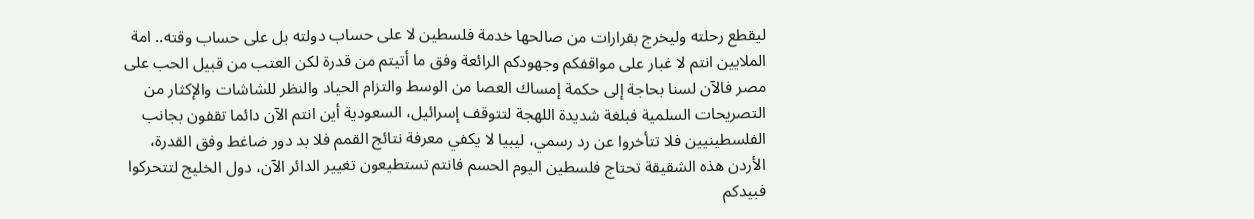ليقطع رحلته وليخرج بقرارات من صالحها خدمة فلسطين لا على حساب دولته بل على حساب وقته.. امة الملايين انتم لا غبار على مواقفكم وجهودكم الرائعة وفق ما أتيتم من قدرة لكن العتب من قبيل الحب على مصر فالآن لسنا بحاجة إلى حكمة إمساك العصا من الوسط والتزام الحياد والنظر للشاشات والإكثار من التصريحات السلمية فبلغة شديدة اللهجة لتتوقف إسرائيل، السعودية أين انتم الآن دائما تقفون بجانب الفلسطينيين فلا تتأخروا عن رد رسمي، ليبيا لا يكفي معرفة نتائج القمم فلا بد دور ضاغط وفق القدرة، الأردن هذه الشقيقة تحتاج فلسطين اليوم الحسم فانتم تستطيعون تغيير الدائر الآن، دول الخليج لتتحركوا فبيدكم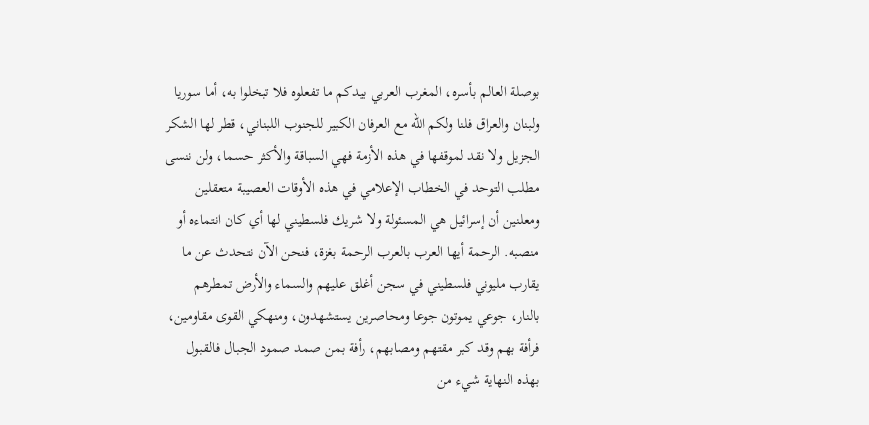بوصلة العالم بأسره، المغرب العربي بيدكم ما تفعلوه فلا تبخلوا به، أما سوريا ولبنان والعراق فلنا ولكم الله مع العرفان الكبير للجنوب اللبناني، قطر لها الشكر الجزيل ولا نقد لموقفها في هذه الأزمة فهي السباقة والأكثر حسما، ولن ننسى مطلب التوحد في الخطاب الإعلامي في هذه الأوقات العصيبة متعقلين ومعلنين أن إسرائيل هي المسئولة ولا شريك فلسطيني لها أي كان انتماءه أو منصبه. الرحمة أيها العرب بالعرب الرحمة بغزة، فنحن الآن نتحدث عن ما يقارب مليوني فلسطيني في سجن أغلق عليهم والسماء والأرض تمطرهم بالنار، جوعي يموتون جوعا ومحاصرين يستشهدون، ومنهكي القوى مقاومين، فرأفة بهم وقد كبر مقتهم ومصابهم، رأفة بمن صمد صمود الجبال فالقبول بهذه النهاية شيء من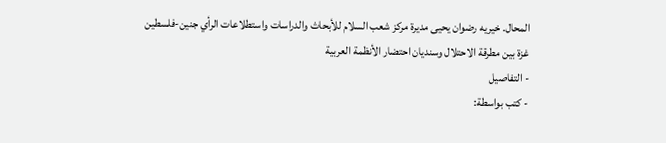المحال. خيريه رضوان يحيى مديرة مركز شعب السلام للأبحاث والدراسات واستطلاعات الرأي جنين-فلسطين
غزة بين مطرقة الاحتلال وسنديان احتضار الأنظمة العربية
- التفاصيل
- كتب بواسطة: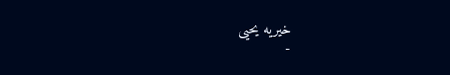خيريه يحيى
-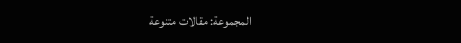المجموعة: مقالات متنوعة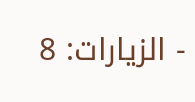- الزيارات: 8